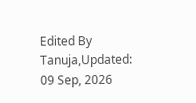Edited By Tanuja,Updated: 09 Sep, 2026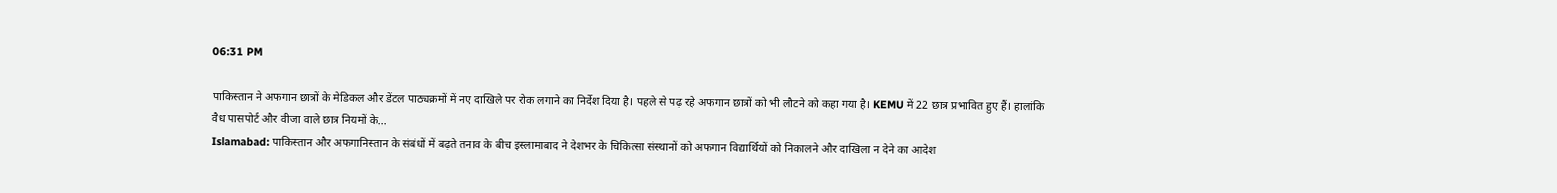06:31 PM

पाकिस्तान ने अफगान छात्रों के मेडिकल और डेंटल पाठ्यक्रमों में नए दाखिले पर रोक लगाने का निर्देश दिया है। पहले से पढ़ रहे अफगान छात्रों को भी लौटने को कहा गया है। KEMU में 22 छात्र प्रभावित हुए हैं। हालांकि वैध पासपोर्ट और वीजा वाले छात्र नियमों के...
Islamabad: पाकिस्तान और अफगानिस्तान के संबंधों में बढ़ते तनाव के बीच इस्लामाबाद ने देशभर के चिकित्सा संस्थानों को अफगान विद्यार्थियों को निकालने और दाखिला न देने का आदेश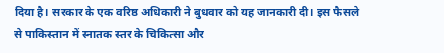दिया है। सरकार के एक वरिष्ठ अधिकारी ने बुधवार को यह जानकारी दी। इस फैसले से पाकिस्तान में स्नातक स्तर के चिकित्सा और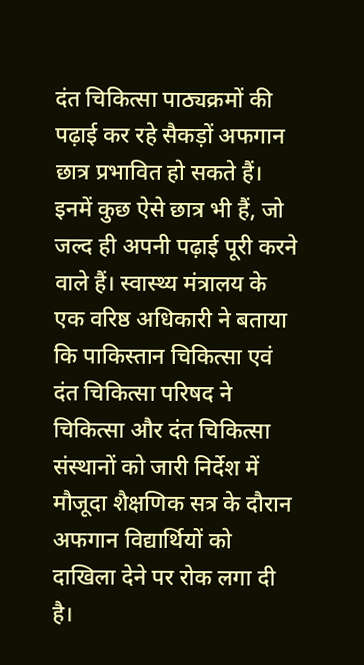दंत चिकित्सा पाठ्यक्रमों की पढ़ाई कर रहे सैकड़ों अफगान छात्र प्रभावित हो सकते हैं। इनमें कुछ ऐसे छात्र भी हैं, जो जल्द ही अपनी पढ़ाई पूरी करने वाले हैं। स्वास्थ्य मंत्रालय के एक वरिष्ठ अधिकारी ने बताया कि पाकिस्तान चिकित्सा एवं दंत चिकित्सा परिषद ने चिकित्सा और दंत चिकित्सा संस्थानों को जारी निर्देश में मौजूदा शैक्षणिक सत्र के दौरान अफगान विद्यार्थियों को दाखिला देने पर रोक लगा दी है।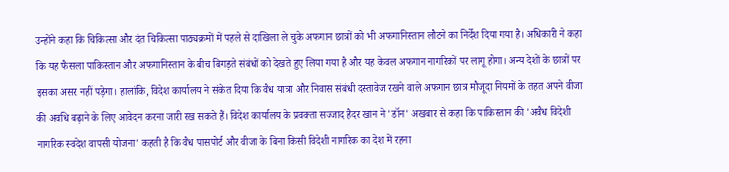उन्होंने कहा कि चिकित्सा और दंत चिकित्सा पाठ्यक्रमों में पहले से दाखिला ले चुके अफगान छात्रों को भी अफगानिस्तान लौटने का निर्देश दिया गया है। अधिकारी ने कहा कि यह फैसला पाकिस्तान और अफगानिस्तान के बीच बिगड़ते संबंधों को देखते हुए लिया गया है और यह केवल अफगान नागरिकों पर लागू होगा। अन्य देशों के छात्रों पर इसका असर नहीं पड़ेगा। हालांकि, विदेश कार्यालय ने संकेत दिया कि वैध यात्रा और निवास संबंधी दस्तावेज रखने वाले अफगान छात्र मौजूदा नियमों के तहत अपने वीजा की अवधि बढ़ाने के लिए आवेदन करना जारी रख सकते हैं। विदेश कार्यालय के प्रवक्ता सज्जाद हैदर खान ने 'डॉन' अखबार से कहा कि पाकिस्तान की 'अवैध विदेशी नागरिक स्वदेश वापसी योजना' कहती है कि वैध पासपोर्ट और वीजा के बिना किसी विदेशी नागरिक का देश में रहना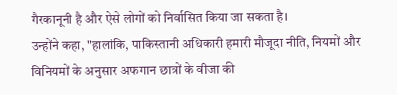गैरकानूनी है और ऐसे लोगों को निर्वासित किया जा सकता है।
उन्होंने कहा, "हालांकि, पाकिस्तानी अधिकारी हमारी मौजूदा नीति, नियमों और विनियमों के अनुसार अफगान छात्रों के वीजा की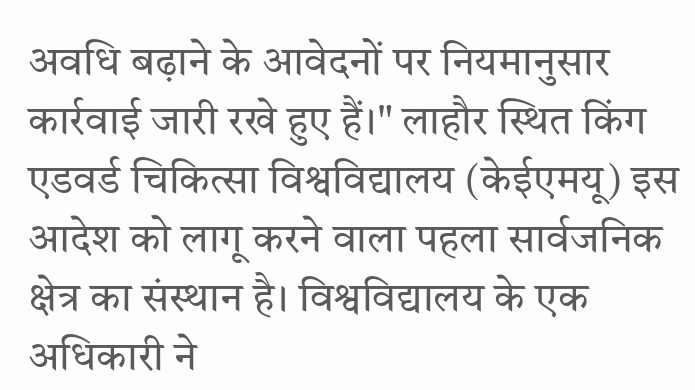अवधि बढ़ाने के आवेदनों पर नियमानुसार कार्रवाई जारी रखे हुए हैं।" लाहौर स्थित किंग एडवर्ड चिकित्सा विश्वविद्यालय (केईएमयू) इस आदेश को लागू करने वाला पहला सार्वजनिक क्षेत्र का संस्थान है। विश्वविद्यालय के एक अधिकारी ने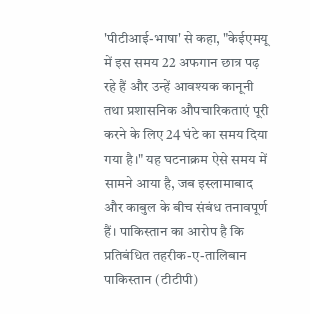'पीटीआई-भाषा' से कहा, "केईएमयू में इस समय 22 अफगान छात्र पढ़ रहे हैं और उन्हें आवश्यक कानूनी तथा प्रशासनिक औपचारिकताएं पूरी करने के लिए 24 घंटे का समय दिया गया है।" यह घटनाक्रम ऐसे समय में सामने आया है, जब इस्लामाबाद और काबुल के बीच संबंध तनावपूर्ण हैं। पाकिस्तान का आरोप है कि प्रतिबंधित तहरीक-ए-तालिबान पाकिस्तान (टीटीपी)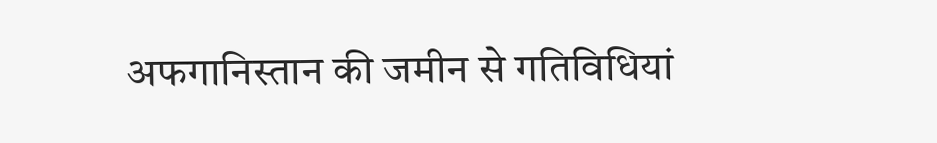अफगानिस्तान की जमीन से गतिविधियां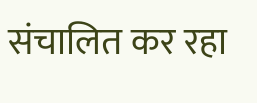संचालित कर रहा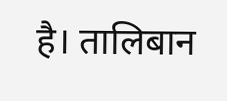है। तालिबान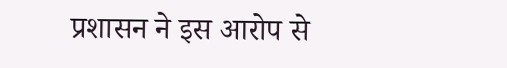प्रशासन ने इस आरोप से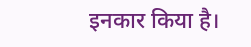इनकार किया है।